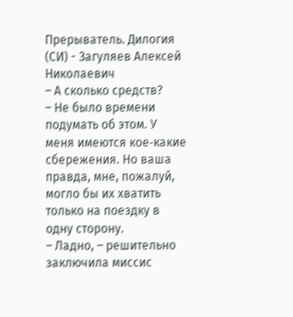Прерыватель. Дилогия (СИ) - Загуляев Алексей Николаевич
– А сколько средств?
– Не было времени подумать об этом. У меня имеются кое‑какие сбережения. Но ваша правда, мне, пожалуй, могло бы их хватить только на поездку в одну сторону.
– Ладно, – решительно заключила миссис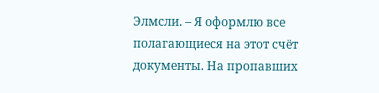Элмсли. – Я оформлю все полагающиеся на этот счёт документы. На пропавших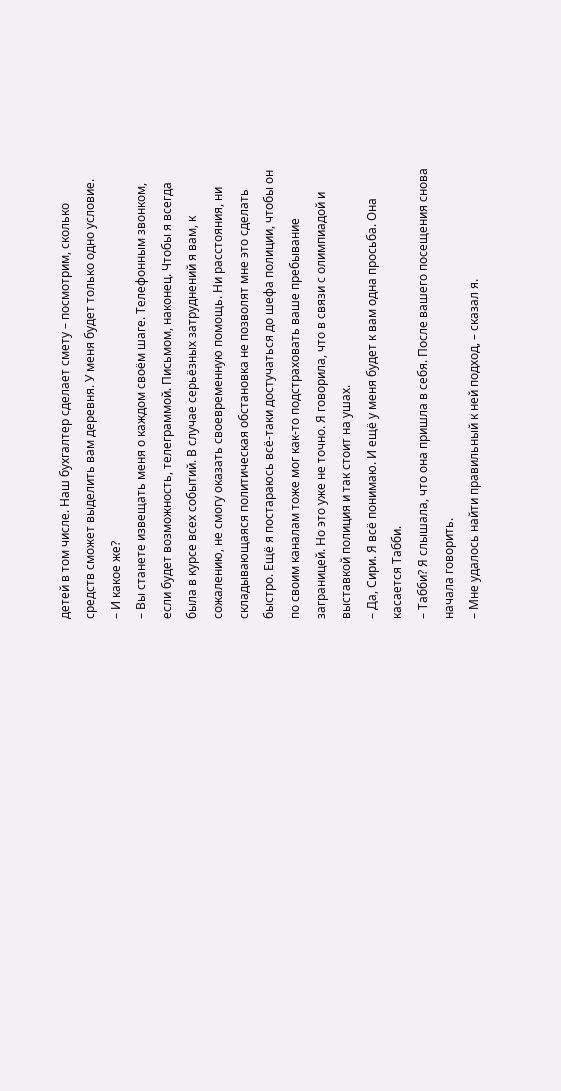детей в том числе. Наш бухгалтер сделает смету – посмотрим, сколько средств сможет выделить вам деревня. У меня будет только одно условие.
– И какое же?
– Вы станете извещать меня о каждом своём шаге. Телефонным звонком, если будет возможность, телеграммой. Письмом, наконец. Чтобы я всегда была в курсе всех событий. В случае серьёзных затруднений я вам, к сожалению, не смогу оказать своевременную помощь. Ни расстояния, ни складывающаяся политическая обстановка не позволят мне это сделать быстро. Ещё я постараюсь всё‑таки достучаться до шефа полиции, чтобы он по своим каналам тоже мог как‑то подстраховать ваше пребывание заграницей. Но это уже не точно. Я говорила, что в связи с олимпиадой и выставкой полиция и так стоит на ушах.
– Да, Сири. Я всё понимаю. И ещё у меня будет к вам одна просьба. Она касается Табби.
– Табби? Я слышала, что она пришла в себя. После вашего посещения снова начала говорить.
– Мне удалось найти правильный к ней подход, – сказал я.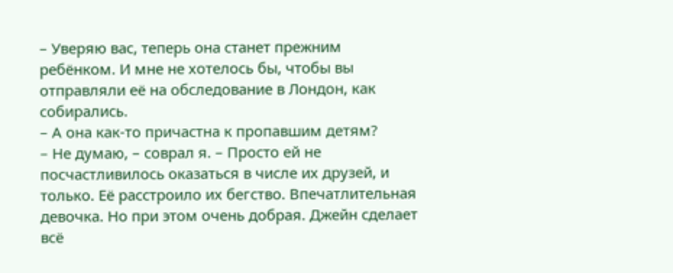– Уверяю вас, теперь она станет прежним ребёнком. И мне не хотелось бы, чтобы вы отправляли её на обследование в Лондон, как собирались.
– А она как‑то причастна к пропавшим детям?
– Не думаю, – соврал я. – Просто ей не посчастливилось оказаться в числе их друзей, и только. Её расстроило их бегство. Впечатлительная девочка. Но при этом очень добрая. Джейн сделает всё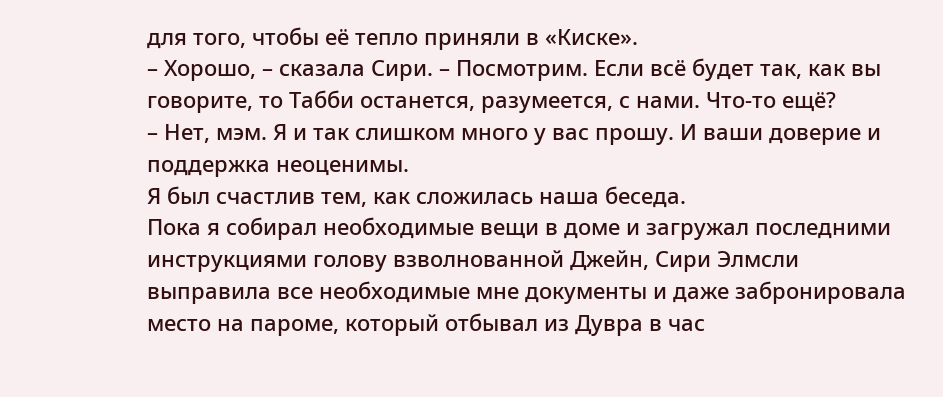для того, чтобы её тепло приняли в «Киске».
– Хорошо, – сказала Сири. – Посмотрим. Если всё будет так, как вы говорите, то Табби останется, разумеется, с нами. Что‑то ещё?
– Нет, мэм. Я и так слишком много у вас прошу. И ваши доверие и поддержка неоценимы.
Я был счастлив тем, как сложилась наша беседа.
Пока я собирал необходимые вещи в доме и загружал последними инструкциями голову взволнованной Джейн, Сири Элмсли выправила все необходимые мне документы и даже забронировала место на пароме, который отбывал из Дувра в час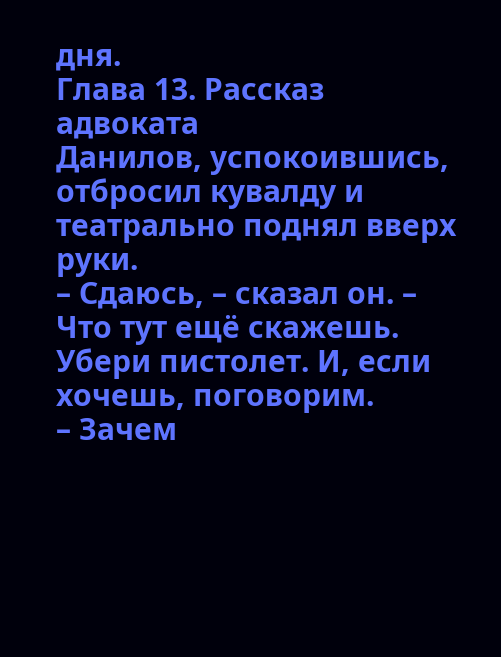дня.
Глава 13. Рассказ адвоката
Данилов, успокоившись, отбросил кувалду и театрально поднял вверх руки.
– Сдаюсь, – сказал он. – Что тут ещё скажешь. Убери пистолет. И, если хочешь, поговорим.
– Зачем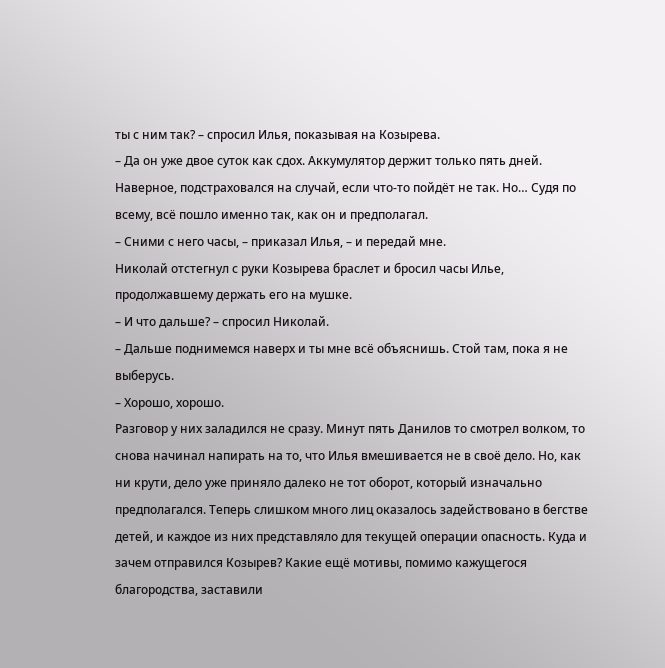ты с ним так? – спросил Илья, показывая на Козырева.
– Да он уже двое суток как сдох. Аккумулятор держит только пять дней. Наверное, подстраховался на случай, если что‑то пойдёт не так. Но… Судя по всему, всё пошло именно так, как он и предполагал.
– Сними с него часы, – приказал Илья, – и передай мне.
Николай отстегнул с руки Козырева браслет и бросил часы Илье, продолжавшему держать его на мушке.
– И что дальше? – спросил Николай.
– Дальше поднимемся наверх и ты мне всё объяснишь. Стой там, пока я не выберусь.
– Хорошо, хорошо.
Разговор у них заладился не сразу. Минут пять Данилов то смотрел волком, то снова начинал напирать на то, что Илья вмешивается не в своё дело. Но, как ни крути, дело уже приняло далеко не тот оборот, который изначально предполагался. Теперь слишком много лиц оказалось задействовано в бегстве детей, и каждое из них представляло для текущей операции опасность. Куда и зачем отправился Козырев? Какие ещё мотивы, помимо кажущегося благородства, заставили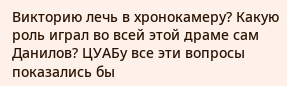Викторию лечь в хронокамеру? Какую роль играл во всей этой драме сам Данилов? ЦУАБу все эти вопросы показались бы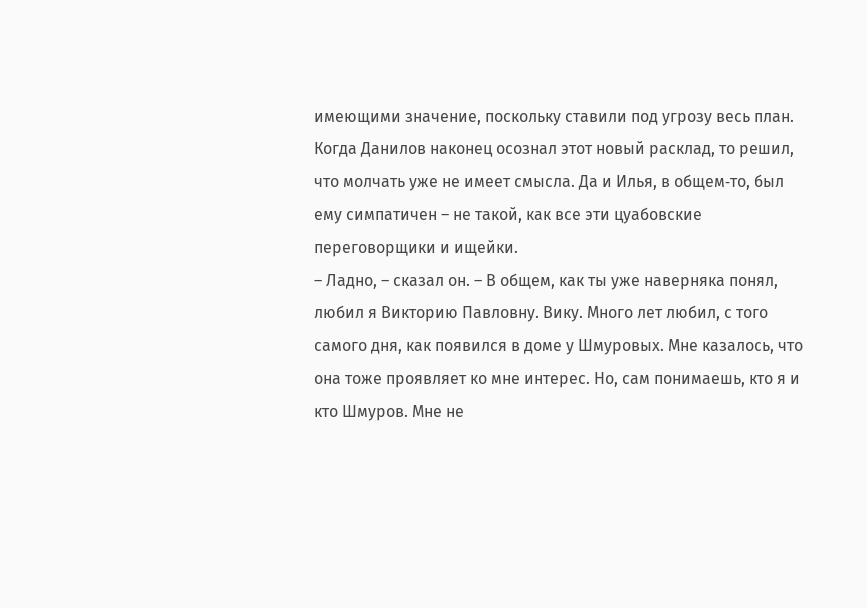имеющими значение, поскольку ставили под угрозу весь план.
Когда Данилов наконец осознал этот новый расклад, то решил, что молчать уже не имеет смысла. Да и Илья, в общем‑то, был ему симпатичен – не такой, как все эти цуабовские переговорщики и ищейки.
– Ладно, – сказал он. – В общем, как ты уже наверняка понял, любил я Викторию Павловну. Вику. Много лет любил, с того самого дня, как появился в доме у Шмуровых. Мне казалось, что она тоже проявляет ко мне интерес. Но, сам понимаешь, кто я и кто Шмуров. Мне не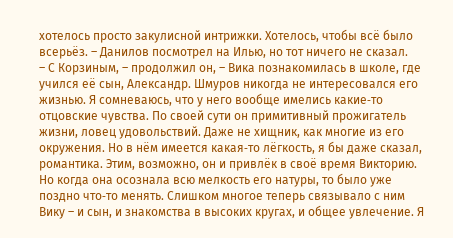хотелось просто закулисной интрижки. Хотелось, чтобы всё было всерьёз. – Данилов посмотрел на Илью, но тот ничего не сказал.
– С Корзиным, – продолжил он, – Вика познакомилась в школе, где учился её сын, Александр. Шмуров никогда не интересовался его жизнью. Я сомневаюсь, что у него вообще имелись какие‑то отцовские чувства. По своей сути он примитивный прожигатель жизни, ловец удовольствий. Даже не хищник, как многие из его окружения. Но в нём имеется какая‑то лёгкость, я бы даже сказал, романтика. Этим, возможно, он и привлёк в своё время Викторию. Но когда она осознала всю мелкость его натуры, то было уже поздно что‑то менять. Слишком многое теперь связывало с ним Вику – и сын, и знакомства в высоких кругах, и общее увлечение. Я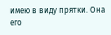имею в виду прятки. Она его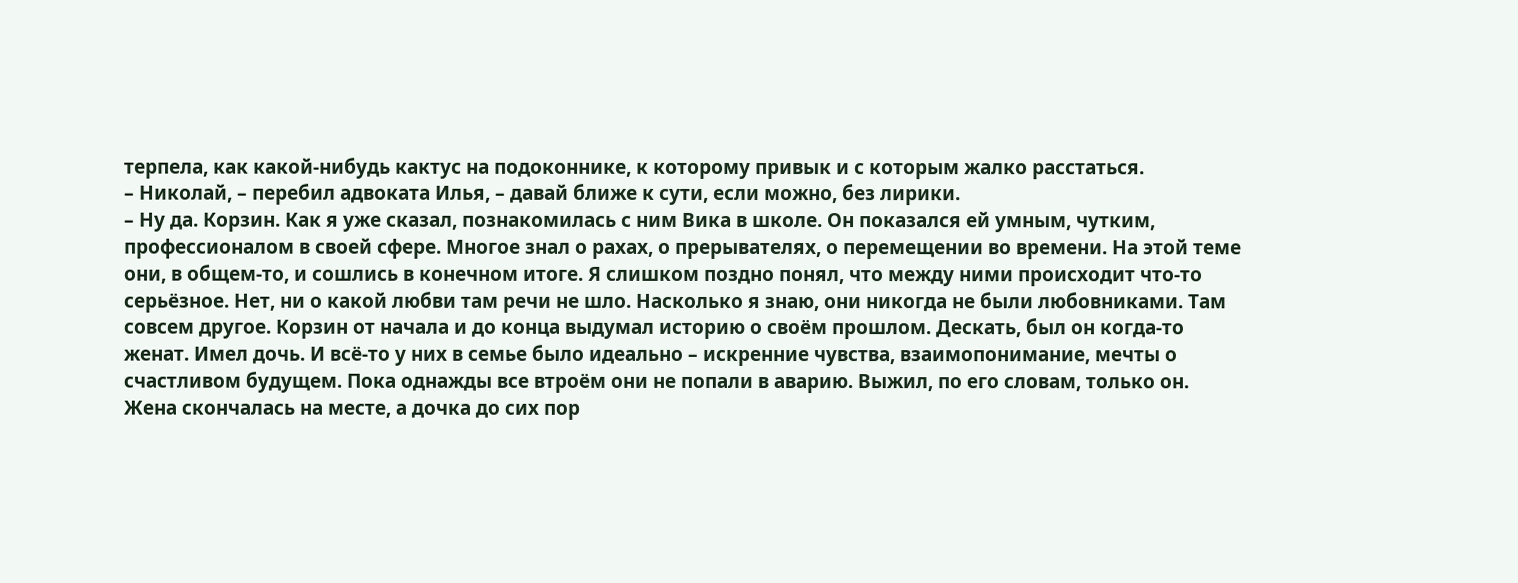терпела, как какой‑нибудь кактус на подоконнике, к которому привык и с которым жалко расстаться.
– Николай, – перебил адвоката Илья, – давай ближе к сути, если можно, без лирики.
– Ну да. Корзин. Как я уже сказал, познакомилась с ним Вика в школе. Он показался ей умным, чутким, профессионалом в своей сфере. Многое знал о рахах, о прерывателях, о перемещении во времени. На этой теме они, в общем‑то, и сошлись в конечном итоге. Я слишком поздно понял, что между ними происходит что‑то серьёзное. Нет, ни о какой любви там речи не шло. Насколько я знаю, они никогда не были любовниками. Там совсем другое. Корзин от начала и до конца выдумал историю о своём прошлом. Дескать, был он когда‑то женат. Имел дочь. И всё‑то у них в семье было идеально – искренние чувства, взаимопонимание, мечты о счастливом будущем. Пока однажды все втроём они не попали в аварию. Выжил, по его словам, только он. Жена скончалась на месте, а дочка до сих пор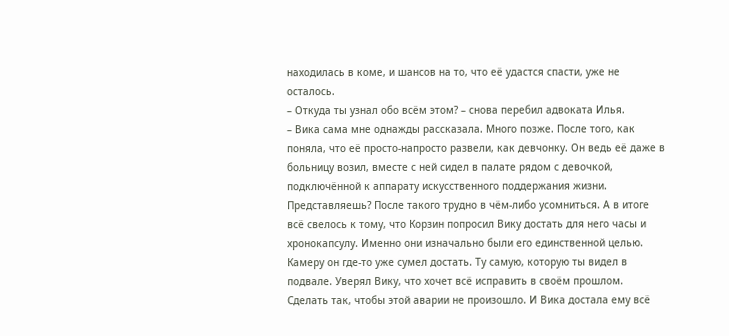находилась в коме, и шансов на то, что её удастся спасти, уже не осталось.
– Откуда ты узнал обо всём этом? – снова перебил адвоката Илья.
– Вика сама мне однажды рассказала. Много позже. После того, как поняла, что её просто‑напросто развели, как девчонку. Он ведь её даже в больницу возил, вместе с ней сидел в палате рядом с девочкой, подключённой к аппарату искусственного поддержания жизни. Представляешь? После такого трудно в чём‑либо усомниться. А в итоге всё свелось к тому, что Корзин попросил Вику достать для него часы и хронокапсулу. Именно они изначально были его единственной целью. Камеру он где‑то уже сумел достать. Ту самую, которую ты видел в подвале. Уверял Вику, что хочет всё исправить в своём прошлом. Сделать так, чтобы этой аварии не произошло. И Вика достала ему всё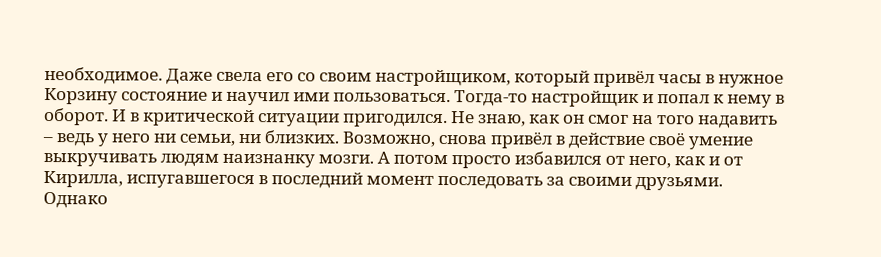необходимое. Даже свела его со своим настройщиком, который привёл часы в нужное Корзину состояние и научил ими пользоваться. Тогда‑то настройщик и попал к нему в оборот. И в критической ситуации пригодился. Не знаю, как он смог на того надавить – ведь у него ни семьи, ни близких. Возможно, снова привёл в действие своё умение выкручивать людям наизнанку мозги. А потом просто избавился от него, как и от Кирилла, испугавшегося в последний момент последовать за своими друзьями. Однако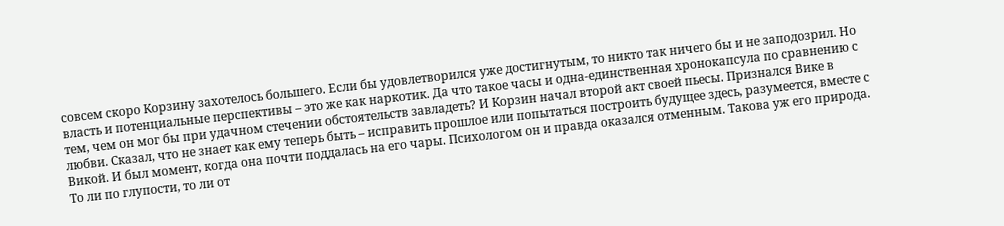совсем скоро Корзину захотелось большего. Если бы удовлетворился уже достигнутым, то никто так ничего бы и не заподозрил. Но власть и потенциальные перспективы – это же как наркотик. Да что такое часы и одна‑единственная хронокапсула по сравнению с тем, чем он мог бы при удачном стечении обстоятельств завладеть? И Корзин начал второй акт своей пьесы. Признался Вике в любви. Сказал, что не знает как ему теперь быть – исправить прошлое или попытаться построить будущее здесь, разумеется, вместе с Викой. И был момент, когда она почти поддалась на его чары. Психологом он и правда оказался отменным. Такова уж его природа. То ли по глупости, то ли от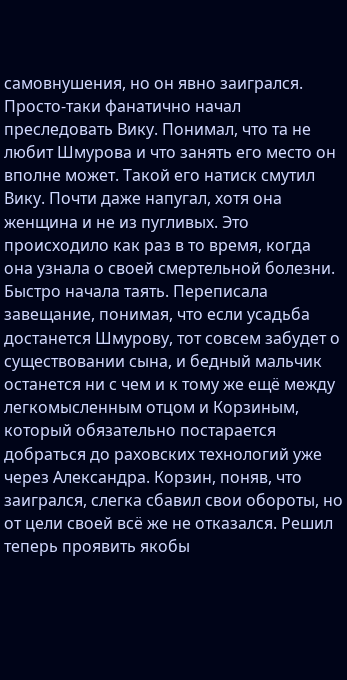самовнушения, но он явно заигрался. Просто‑таки фанатично начал преследовать Вику. Понимал, что та не любит Шмурова и что занять его место он вполне может. Такой его натиск смутил Вику. Почти даже напугал, хотя она женщина и не из пугливых. Это происходило как раз в то время, когда она узнала о своей смертельной болезни. Быстро начала таять. Переписала завещание, понимая, что если усадьба достанется Шмурову, тот совсем забудет о существовании сына, и бедный мальчик останется ни с чем и к тому же ещё между легкомысленным отцом и Корзиным, который обязательно постарается добраться до раховских технологий уже через Александра. Корзин, поняв, что заигрался, слегка сбавил свои обороты, но от цели своей всё же не отказался. Решил теперь проявить якобы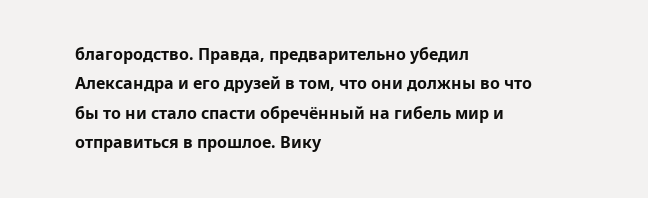благородство. Правда, предварительно убедил Александра и его друзей в том, что они должны во что бы то ни стало спасти обречённый на гибель мир и отправиться в прошлое. Вику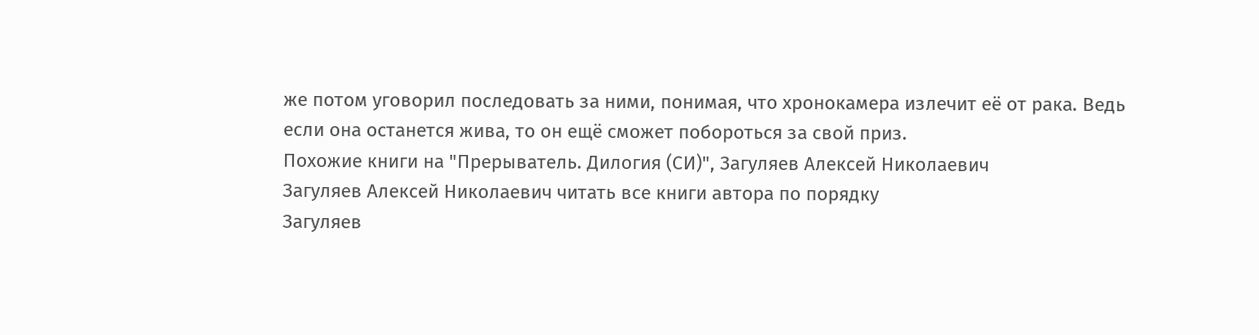же потом уговорил последовать за ними, понимая, что хронокамера излечит её от рака. Ведь если она останется жива, то он ещё сможет побороться за свой приз.
Похожие книги на "Прерыватель. Дилогия (СИ)", Загуляев Алексей Николаевич
Загуляев Алексей Николаевич читать все книги автора по порядку
Загуляев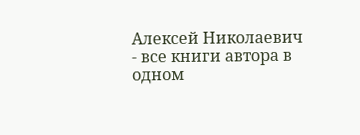Алексей Николаевич - все книги автора в одном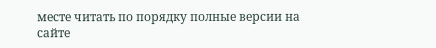месте читать по порядку полные версии на сайте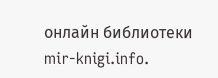онлайн библиотеки mir-knigi.info.